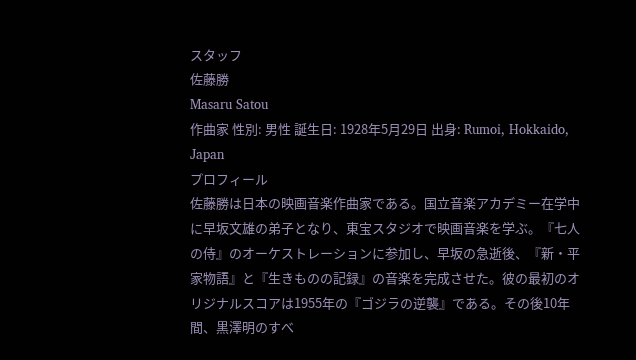スタッフ
佐藤勝
Masaru Satou
作曲家 性別: 男性 誕生日: 1928年5月29日 出身: Rumoi, Hokkaido, Japan
プロフィール
佐藤勝は日本の映画音楽作曲家である。国立音楽アカデミー在学中に早坂文雄の弟子となり、東宝スタジオで映画音楽を学ぶ。『七人の侍』のオーケストレーションに参加し、早坂の急逝後、『新・平家物語』と『生きものの記録』の音楽を完成させた。彼の最初のオリジナルスコアは1955年の『ゴジラの逆襲』である。その後10年間、黒澤明のすべ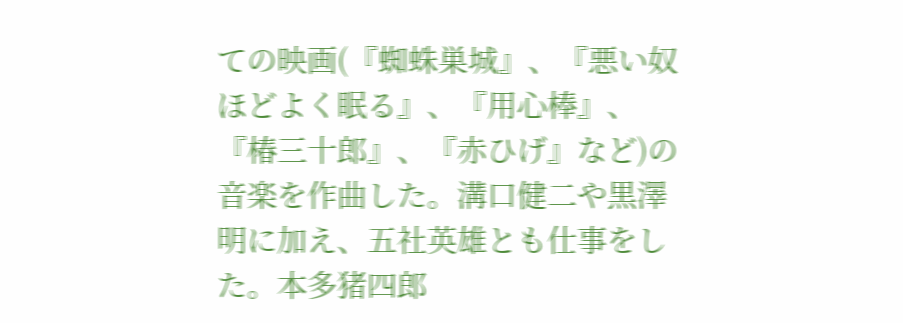ての映画(『蜘蛛巣城』、『悪い奴ほどよく眠る』、『用心棒』、『椿三十郎』、『赤ひげ』など)の音楽を作曲した。溝口健二や黒澤明に加え、五社英雄とも仕事をした。本多猪四郎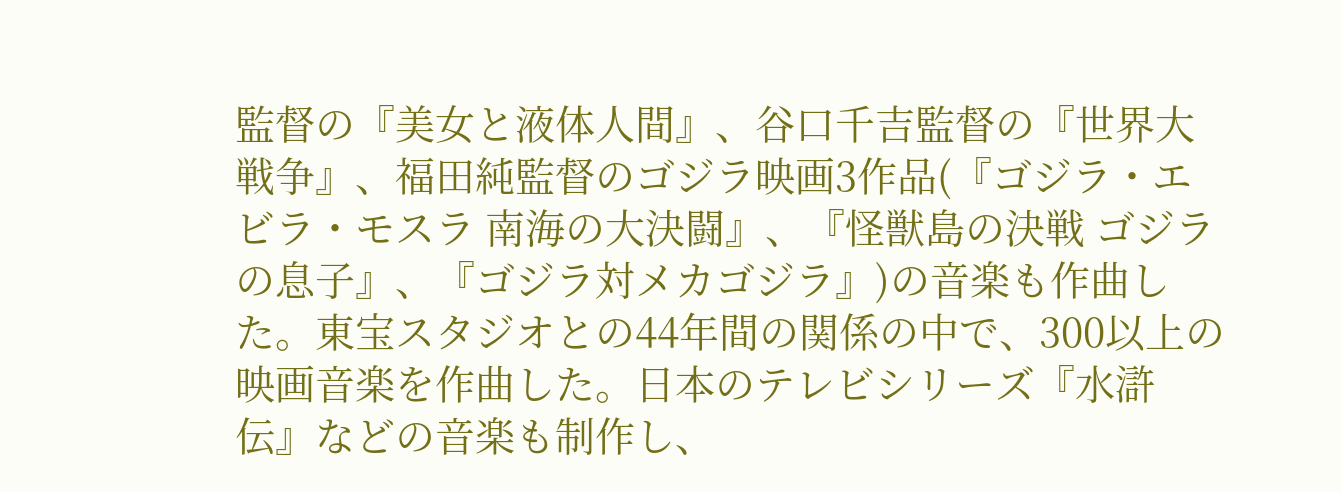監督の『美女と液体人間』、谷口千吉監督の『世界大戦争』、福田純監督のゴジラ映画3作品(『ゴジラ・エビラ・モスラ 南海の大決闘』、『怪獣島の決戦 ゴジラの息子』、『ゴジラ対メカゴジラ』)の音楽も作曲した。東宝スタジオとの44年間の関係の中で、300以上の映画音楽を作曲した。日本のテレビシリーズ『水滸伝』などの音楽も制作し、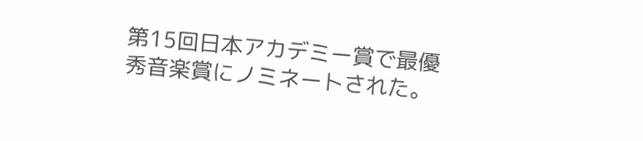第15回日本アカデミー賞で最優秀音楽賞にノミネートされた。